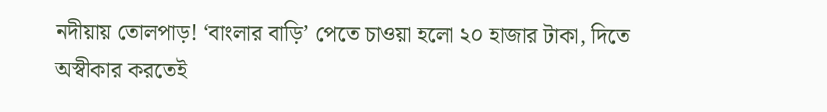নদীয়ায় তোলপাড়! ‘বাংলার বাড়ি’ পেতে চাওয়া হলো ২০ হাজার টাকা, দিতে অস্বীকার করতেই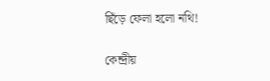ছিঁড়ে ফেলা হলো নথি!

কেন্দ্রীয়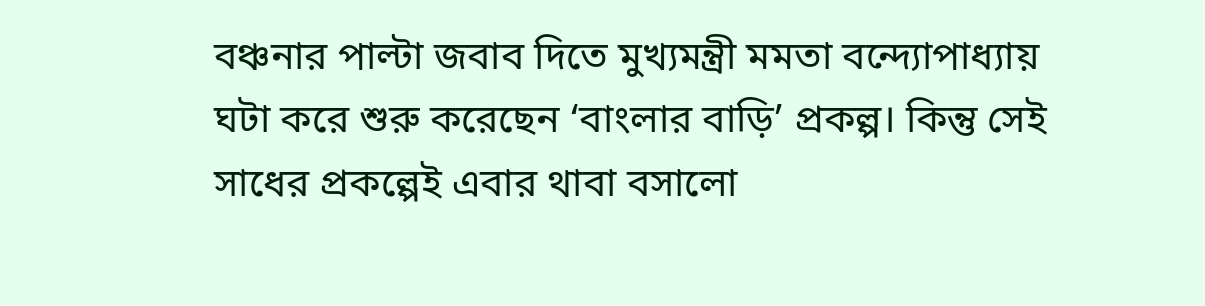বঞ্চনার পাল্টা জবাব দিতে মুখ্যমন্ত্রী মমতা বন্দ্যোপাধ্যায় ঘটা করে শুরু করেছেন ‘বাংলার বাড়ি’ প্রকল্প। কিন্তু সেই সাধের প্রকল্পেই এবার থাবা বসালো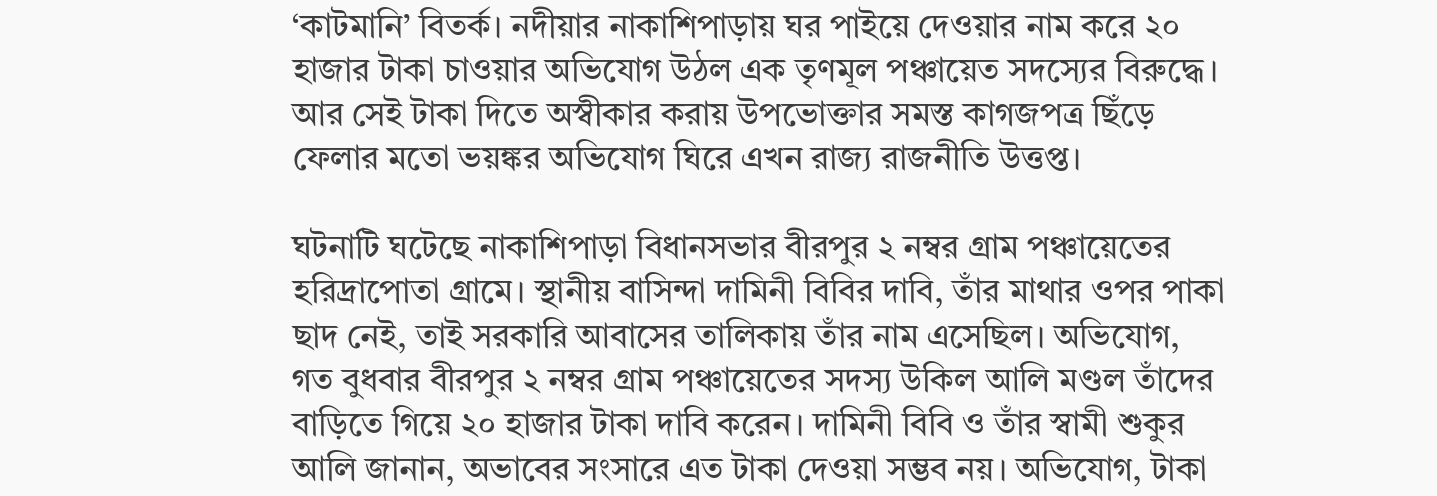‘কাটমানি’ বিতর্ক। নদীয়ার নাকাশিপাড়ায় ঘর পাইয়ে দেওয়ার নাম করে ২০ হাজার টাকা চাওয়ার অভিযোগ উঠল এক তৃণমূল পঞ্চায়েত সদস্যের বিরুদ্ধে। আর সেই টাকা দিতে অস্বীকার করায় উপভোক্তার সমস্ত কাগজপত্র ছিঁড়ে ফেলার মতো ভয়ঙ্কর অভিযোগ ঘিরে এখন রাজ্য রাজনীতি উত্তপ্ত।

ঘটনাটি ঘটেছে নাকাশিপাড়া বিধানসভার বীরপুর ২ নম্বর গ্রাম পঞ্চায়েতের হরিদ্রাপোতা গ্রামে। স্থানীয় বাসিন্দা দামিনী বিবির দাবি, তাঁর মাথার ওপর পাকা ছাদ নেই, তাই সরকারি আবাসের তালিকায় তাঁর নাম এসেছিল। অভিযোগ, গত বুধবার বীরপুর ২ নম্বর গ্রাম পঞ্চায়েতের সদস্য উকিল আলি মণ্ডল তাঁদের বাড়িতে গিয়ে ২০ হাজার টাকা দাবি করেন। দামিনী বিবি ও তাঁর স্বামী শুকুর আলি জানান, অভাবের সংসারে এত টাকা দেওয়া সম্ভব নয়। অভিযোগ, টাকা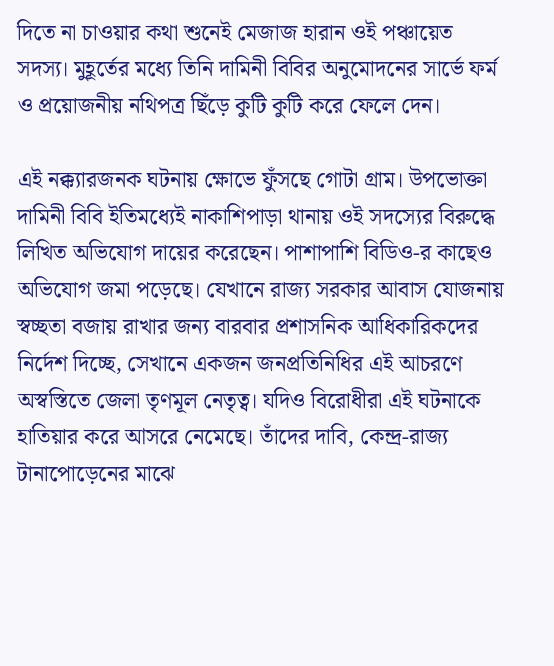দিতে না চাওয়ার কথা শুনেই মেজাজ হারান ওই পঞ্চায়েত সদস্য। মুহূর্তের মধ্যে তিনি দামিনী বিবির অনুমোদনের সার্ভে ফর্ম ও প্রয়োজনীয় নথিপত্র ছিঁড়ে কুটি কুটি করে ফেলে দেন।

এই নক্ক্যারজনক ঘটনায় ক্ষোভে ফুঁসছে গোটা গ্রাম। উপভোক্তা দামিনী বিবি ইতিমধ্যেই নাকাশিপাড়া থানায় ওই সদস্যের বিরুদ্ধে লিখিত অভিযোগ দায়ের করেছেন। পাশাপাশি বিডিও-র কাছেও অভিযোগ জমা পড়েছে। যেখানে রাজ্য সরকার আবাস যোজনায় স্বচ্ছতা বজায় রাখার জন্য বারবার প্রশাসনিক আধিকারিকদের নির্দেশ দিচ্ছে, সেখানে একজন জনপ্রতিনিধির এই আচরণে অস্বস্তিতে জেলা তৃণমূল নেতৃত্ব। যদিও বিরোধীরা এই ঘটনাকে হাতিয়ার করে আসরে নেমেছে। তাঁদের দাবি, কেন্দ্র-রাজ্য টানাপোড়েনের মাঝে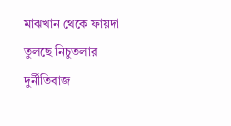মাঝখান থেকে ফায়দা তুলছে নিচুতলার দুর্নীতিবাজ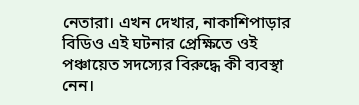নেতারা। এখন দেখার, নাকাশিপাড়ার বিডিও এই ঘটনার প্রেক্ষিতে ওই পঞ্চায়েত সদস্যের বিরুদ্ধে কী ব্যবস্থা নেন।